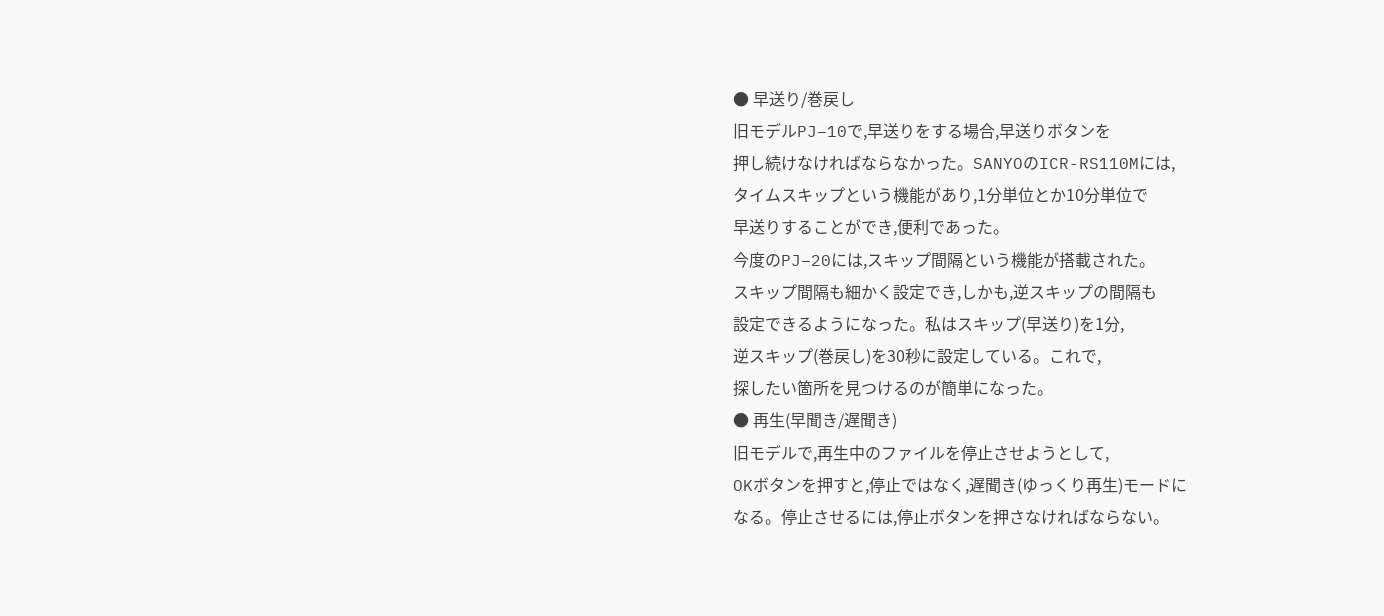● 早送り/巻戻し
旧モデルPJ−10で,早送りをする場合,早送りボタンを
押し続けなければならなかった。SANYOのICR-RS110Mには,
タイムスキップという機能があり,1分単位とか10分単位で
早送りすることができ,便利であった。
今度のPJ−20には,スキップ間隔という機能が搭載された。
スキップ間隔も細かく設定でき,しかも,逆スキップの間隔も
設定できるようになった。私はスキップ(早送り)を1分,
逆スキップ(巻戻し)を30秒に設定している。これで,
探したい箇所を見つけるのが簡単になった。
● 再生(早聞き/遅聞き)
旧モデルで,再生中のファイルを停止させようとして,
OKボタンを押すと,停止ではなく,遅聞き(ゆっくり再生)モードに
なる。停止させるには,停止ボタンを押さなければならない。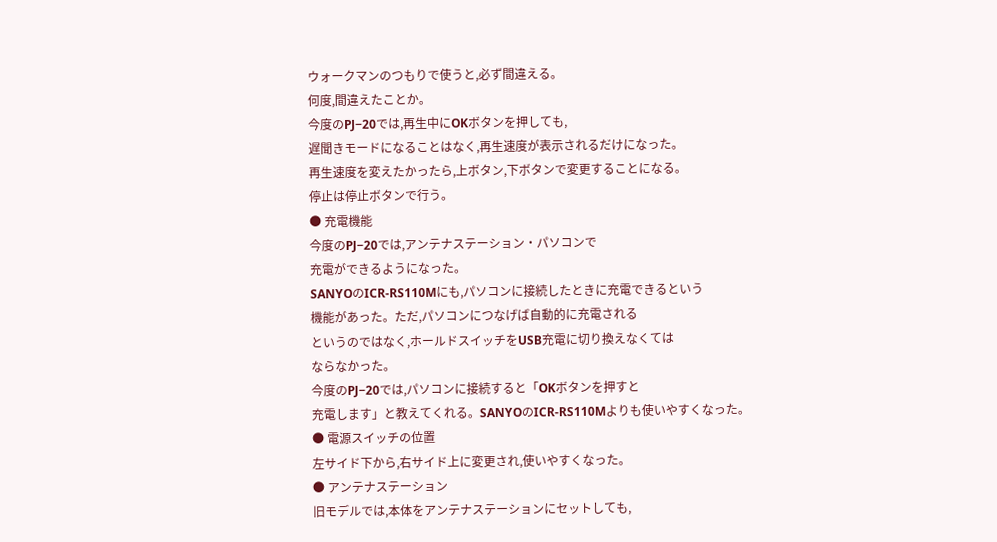ウォークマンのつもりで使うと,必ず間違える。
何度,間違えたことか。
今度のPJ−20では,再生中にOKボタンを押しても,
遅聞きモードになることはなく,再生速度が表示されるだけになった。
再生速度を変えたかったら,上ボタン,下ボタンで変更することになる。
停止は停止ボタンで行う。
● 充電機能
今度のPJ−20では,アンテナステーション・パソコンで
充電ができるようになった。
SANYOのICR-RS110Mにも,パソコンに接続したときに充電できるという
機能があった。ただ,パソコンにつなげば自動的に充電される
というのではなく,ホールドスイッチをUSB充電に切り換えなくては
ならなかった。
今度のPJ−20では,パソコンに接続すると「OKボタンを押すと
充電します」と教えてくれる。SANYOのICR-RS110Mよりも使いやすくなった。
● 電源スイッチの位置
左サイド下から,右サイド上に変更され,使いやすくなった。
● アンテナステーション
旧モデルでは,本体をアンテナステーションにセットしても,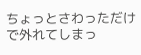ちょっとさわっただけで外れてしまっ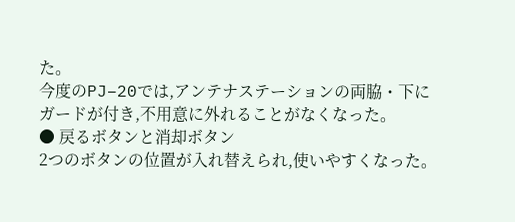た。
今度のPJ−20では,アンテナステーションの両脇・下に
ガードが付き,不用意に外れることがなくなった。
● 戻るボタンと消却ボタン
2つのボタンの位置が入れ替えられ,使いやすくなった。